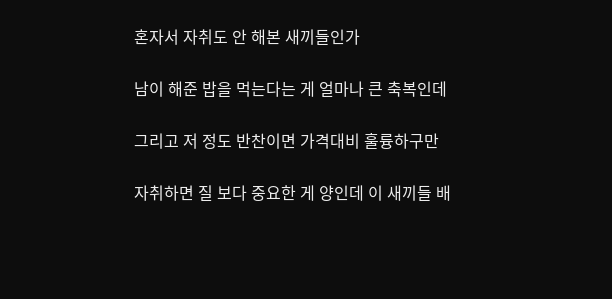혼자서 자취도 안 해본 새끼들인가

남이 해준 밥을 먹는다는 게 얼마나 큰 축복인데

그리고 저 정도 반찬이면 가격대비 훌륭하구만

자취하면 질 보다 중요한 게 양인데 이 새끼들 배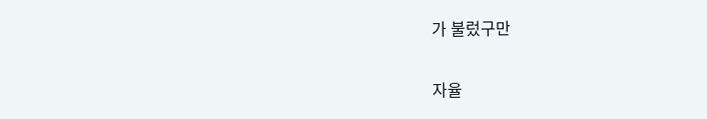가 불렀구만

자율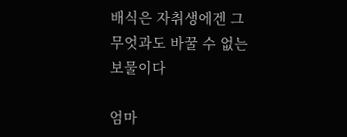배식은 자취생에겐 그 무엇과도 바꿀 수 없는 보물이다

엄마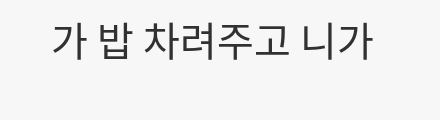가 밥 차려주고 니가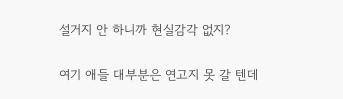설거지 안 하니까 현실감각 없지?

여기 애들 대부분은 연고지 못 갈 텐데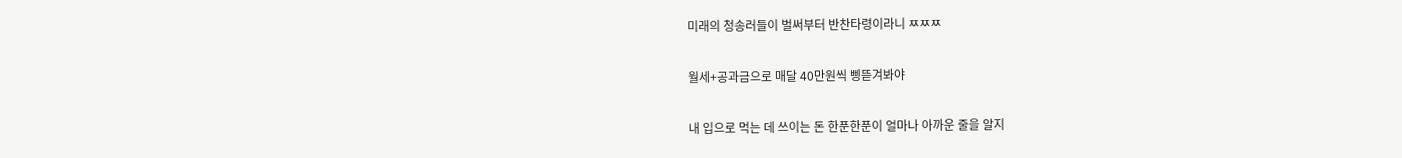미래의 청송러들이 벌써부터 반찬타령이라니 ㅉㅉㅉ

월세+공과금으로 매달 40만원씩 삥뜯겨봐야

내 입으로 먹는 데 쓰이는 돈 한푼한푼이 얼마나 아까운 줄을 알지